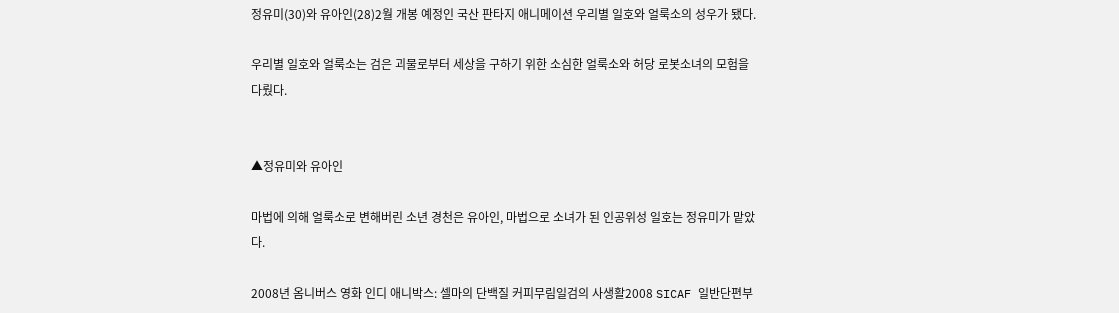정유미(30)와 유아인(28)2월 개봉 예정인 국산 판타지 애니메이션 우리별 일호와 얼룩소의 성우가 됐다.

우리별 일호와 얼룩소는 검은 괴물로부터 세상을 구하기 위한 소심한 얼룩소와 허당 로봇소녀의 모험을 다뤘다.


▲정유미와 유아인

마법에 의해 얼룩소로 변해버린 소년 경천은 유아인, 마법으로 소녀가 된 인공위성 일호는 정유미가 맡았다.

2008년 옴니버스 영화 인디 애니박스: 셀마의 단백질 커피무림일검의 사생활2008 SICAF 일반단편부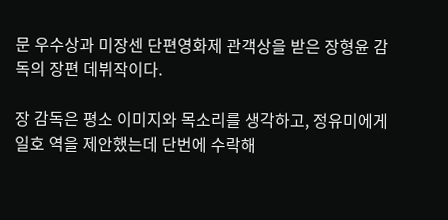문 우수상과 미장센 단편영화제 관객상을 받은 장형윤 감독의 장편 데뷔작이다.

장 감독은 평소 이미지와 목소리를 생각하고, 정유미에게 일호 역을 제안했는데 단번에 수락해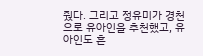줬다. 그리고 정유미가 경천으로 유아인을 추천했고, 유아인도 흔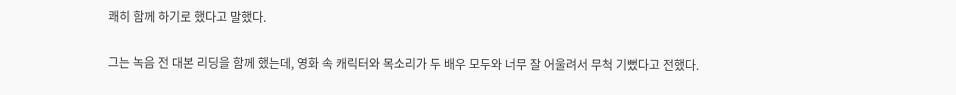쾌히 함께 하기로 했다고 말했다.

그는 녹음 전 대본 리딩을 함께 했는데, 영화 속 캐릭터와 목소리가 두 배우 모두와 너무 잘 어울려서 무척 기뻤다고 전했다.